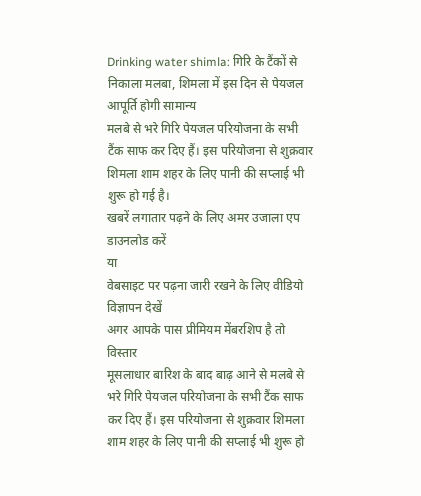Drinking water shimla: गिरि के टैंकों से निकाला मलबा, शिमला में इस दिन से पेयजल आपूर्ति होगी सामान्य
मलबे से भरे गिरि पेयजल परियोजना के सभी टैंक साफ कर दिए हैं। इस परियोजना से शुक्रवार शिमला शाम शहर के लिए पानी की सप्लाई भी शुरू हो गई है।
खबरें लगातार पढ़ने के लिए अमर उजाला एप डाउनलोड करें
या
वेबसाइट पर पढ़ना जारी रखने के लिए वीडियो विज्ञापन देखें
अगर आपके पास प्रीमियम मेंबरशिप है तो
विस्तार
मूसलाधार बारिश के बाद बाढ़ आने से मलबे से भरे गिरि पेयजल परियोजना के सभी टैंक साफ कर दिए हैं। इस परियोजना से शुक्रवार शिमला शाम शहर के लिए पानी की सप्लाई भी शुरू हो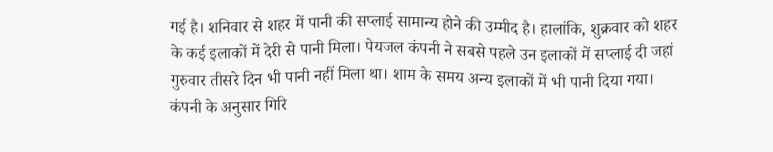गई है। शनिवार से शहर में पानी की सप्लाई सामान्य होने की उम्मीद है। हालांकि, शुक्रवार को शहर के कई इलाकों में देरी से पानी मिला। पेयजल कंपनी ने सबसे पहले उन इलाकों में सप्लाई दी जहां गुरुवार तीसरे दिन भी पानी नहीं मिला था। शाम के समय अन्य इलाकों में भी पानी दिया गया। कंपनी के अनुसार गिरि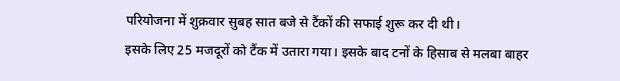परियोजना में शुक्रवार सुबह सात बजे से टैंकों की सफाई शुरू कर दी थी।
इसके लिए 25 मजदूरों को टैंक में उतारा गया। इसके बाद टनों के हिसाब से मलबा बाहर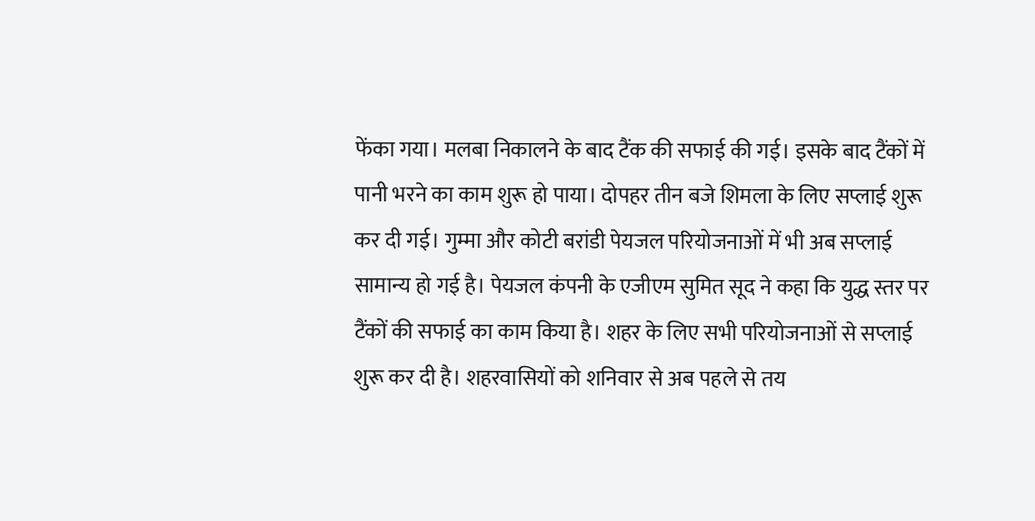फेंका गया। मलबा निकालने के बाद टैंक की सफाई की गई। इसके बाद टैंकों में पानी भरने का काम शुरू हो पाया। दोपहर तीन बजे शिमला के लिए सप्लाई शुरू कर दी गई। गुम्मा और कोटी बरांडी पेयजल परियोजनाओं में भी अब सप्लाई सामान्य हो गई है। पेयजल कंपनी के एजीएम सुमित सूद ने कहा कि युद्ध स्तर पर टैंकों की सफाई का काम किया है। शहर के लिए सभी परियोजनाओं से सप्लाई शुरू कर दी है। शहरवासियों को शनिवार से अब पहले से तय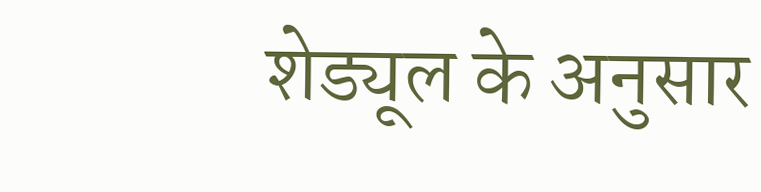शेड्यूल के अनुसार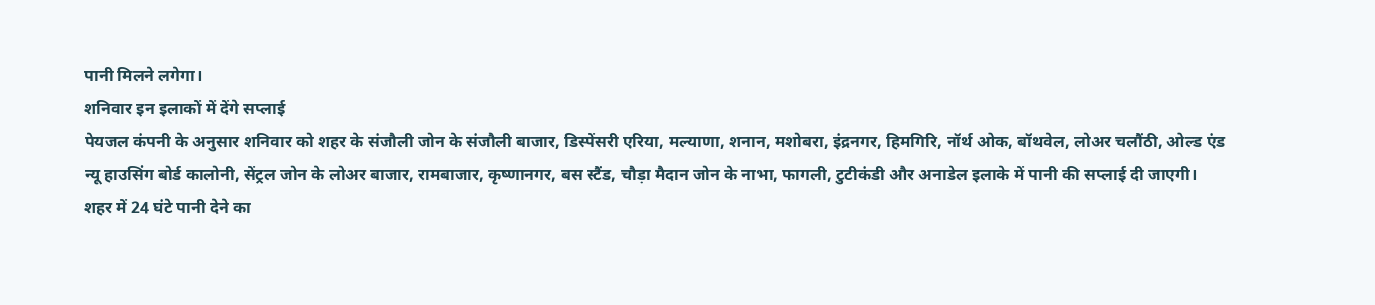पानी मिलने लगेगा।
शनिवार इन इलाकों में देंगे सप्लाई
पेयजल कंपनी के अनुसार शनिवार को शहर के संजौली जोन के संजौली बाजार, डिस्पेंसरी एरिया, मल्याणा, शनान, मशोबरा, इंद्रनगर, हिमगिरि, नॉर्थ ओक, बॉथवेल, लोअर चलौंठी, ओल्ड एंड न्यू हाउसिंग बोर्ड कालोनी, सेंट्रल जोन के लोअर बाजार, रामबाजार, कृष्णानगर, बस स्टैंड, चौड़ा मैदान जोन के नाभा, फागली, टुटीकंडी और अनाडेल इलाके में पानी की सप्लाई दी जाएगी।
शहर में 24 घंटे पानी देने का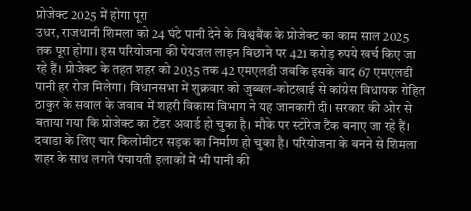प्रोजेक्ट 2025 में होगा पूरा
उधर, राजधानी शिमला को 24 घंटे पानी देने के विश्वबैंक के प्रोजेक्ट का काम साल 2025 तक पूरा होगा। इस परियोजना की पेयजल लाइन बिछाने पर 421 करोड़ रुपये खर्च किए जा रहे हैं। प्रोजेक्ट के तहत शहर को 2035 तक 42 एमएलडी जबकि इसके बाद 67 एमएलडी पानी हर रोज मिलेगा। विधानसभा में शुक्रवार को जुब्बल-कोटखाई से कांग्रेस विधायक रोहित ठाकुर के सवाल के जवाब में शहरी विकास विभाग ने यह जानकारी दी। सरकार की ओर से बताया गया कि प्रोजेक्ट का टेंडर अवार्ड हो चुका है। मौके पर स्टोरेज टैंक बनाए जा रहे हैं। दवाडा के लिए चार किलोमीटर सड़क का निर्माण हो चुका है। परियोजना के बनने से शिमला शहर के साथ लगते पंचायती इलाकों में भी पानी की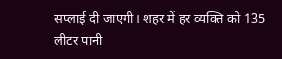सप्लाई दी जाएगी। शहर में हर व्यक्ति को 135 लीटर पानी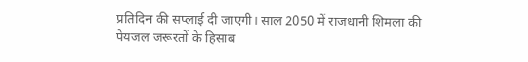प्रतिदिन की सप्लाई दी जाएगी। साल 2050 में राजधानी शिमला की पेयजल जरूरतों के हिसाब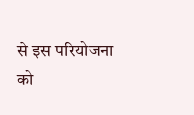से इस परियोजना को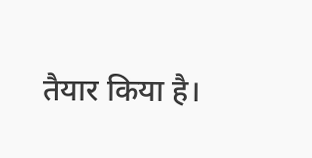तैयार किया है।